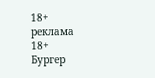18+
реклама
18+
Бургер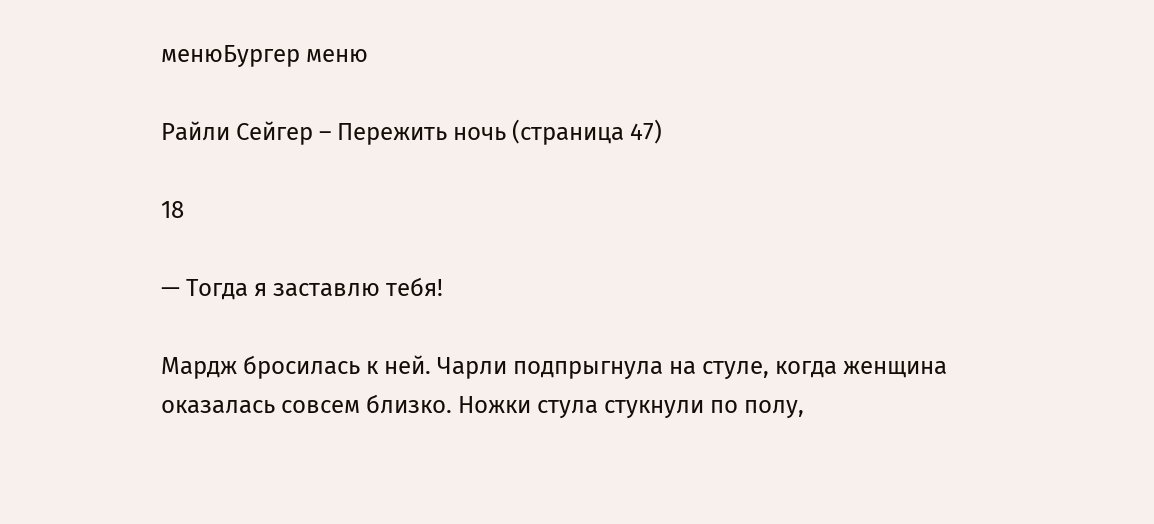менюБургер меню

Райли Сейгер – Пережить ночь (страница 47)

18

— Тогда я заставлю тебя!

Мардж бросилась к ней. Чарли подпрыгнула на стуле, когда женщина оказалась совсем близко. Ножки стула стукнули по полу,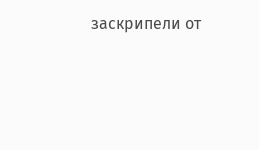заскрипели от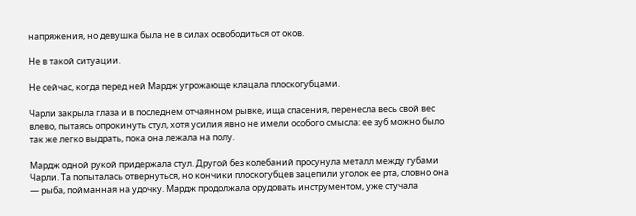напряжения, но девушка была не в силах освободиться от оков.

Не в такой ситуации.

Не сейчас, когда перед ней Мардж угрожающе клацала плоскогубцами.

Чарли закрыла глаза и в последнем отчаянном рывке, ища спасения, перенесла весь свой вес влево, пытаясь опрокинуть стул, хотя усилия явно не имели особого смысла: ее зуб можно было так же легко выдрать, пока она лежала на полу.

Мардж одной рукой придержала стул. Другой без колебаний просунула металл между губами Чарли. Та попыталась отвернуться, но кончики плоскогубцев зацепили уголок ее рта, словно она — рыба, пойманная на удочку. Мардж продолжала орудовать инструментом, уже стучала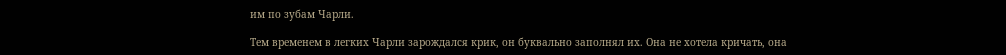им по зубам Чарли.

Тем временем в легких Чарли зарождался крик, он буквально заполнял их. Она не хотела кричать, она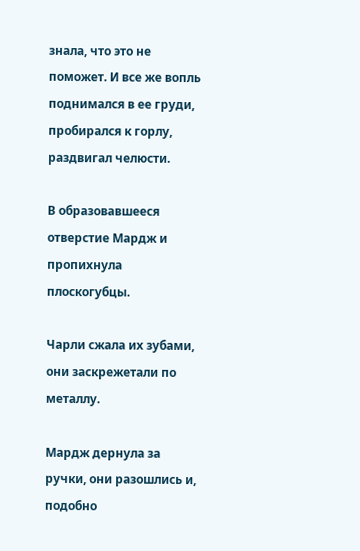знала, что это не поможет. И все же вопль поднимался в ее груди, пробирался к горлу, раздвигал челюсти.

В образовавшееся отверстие Мардж и пропихнула плоскогубцы.

Чарли сжала их зубами, они заскрежетали по металлу.

Мардж дернула за ручки, они разошлись и, подобно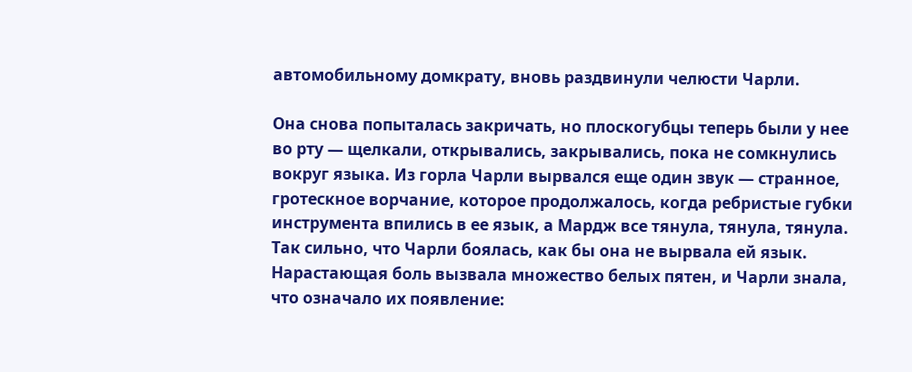автомобильному домкрату, вновь раздвинули челюсти Чарли.

Она снова попыталась закричать, но плоскогубцы теперь были у нее во рту — щелкали, открывались, закрывались, пока не сомкнулись вокруг языка. Из горла Чарли вырвался еще один звук — странное, гротескное ворчание, которое продолжалось, когда ребристые губки инструмента впились в ее язык, а Мардж все тянула, тянула, тянула. Так сильно, что Чарли боялась, как бы она не вырвала ей язык. Нарастающая боль вызвала множество белых пятен, и Чарли знала, что означало их появление: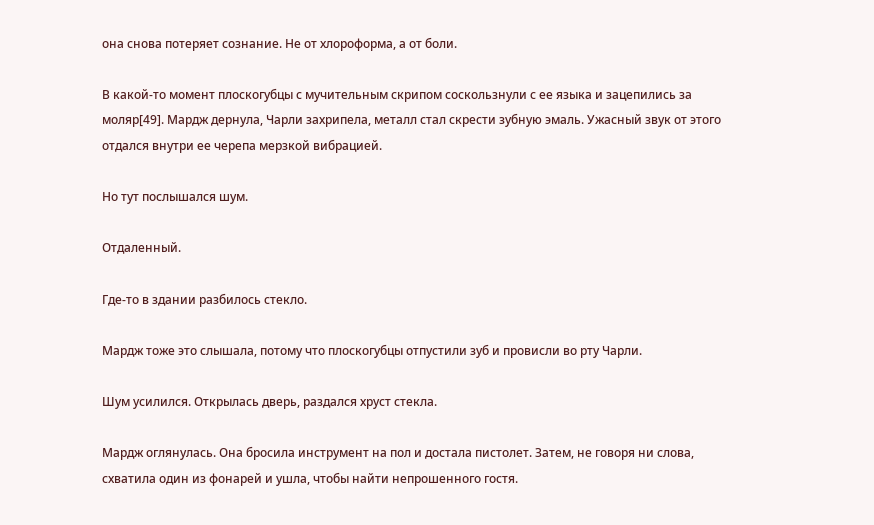она снова потеряет сознание. Не от хлороформа, а от боли.

В какой-то момент плоскогубцы с мучительным скрипом соскользнули с ее языка и зацепились за моляр[49]. Мардж дернула, Чарли захрипела, металл стал скрести зубную эмаль. Ужасный звук от этого отдался внутри ее черепа мерзкой вибрацией.

Но тут послышался шум.

Отдаленный.

Где-то в здании разбилось стекло.

Мардж тоже это слышала, потому что плоскогубцы отпустили зуб и провисли во рту Чарли.

Шум усилился. Открылась дверь, раздался хруст стекла.

Мардж оглянулась. Она бросила инструмент на пол и достала пистолет. Затем, не говоря ни слова, схватила один из фонарей и ушла, чтобы найти непрошенного гостя.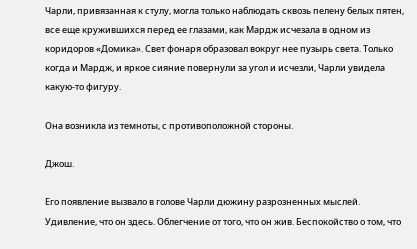Чарли, привязанная к стулу, могла только наблюдать сквозь пелену белых пятен, все еще кружившихся перед ее глазами, как Мардж исчезала в одном из коридоров «Домика». Свет фонаря образовал вокруг нее пузырь света. Только когда и Мардж, и яркое сияние повернули за угол и исчезли, Чарли увидела какую-то фигуру.

Она возникла из темноты, с противоположной стороны.

Джош.

Его появление вызвало в голове Чарли дюжину разрозненных мыслей. Удивление, что он здесь. Облегчение от того, что он жив. Беспокойство о том, что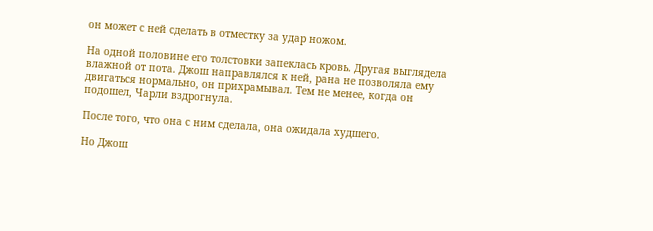он может с ней сделать в отместку за удар ножом.

На одной половине его толстовки запеклась кровь. Другая выглядела влажной от пота. Джош направлялся к ней, рана не позволяла ему двигаться нормально, он прихрамывал. Тем не менее, когда он подошел, Чарли вздрогнула.

После того, что она с ним сделала, она ожидала худшего.

Но Джош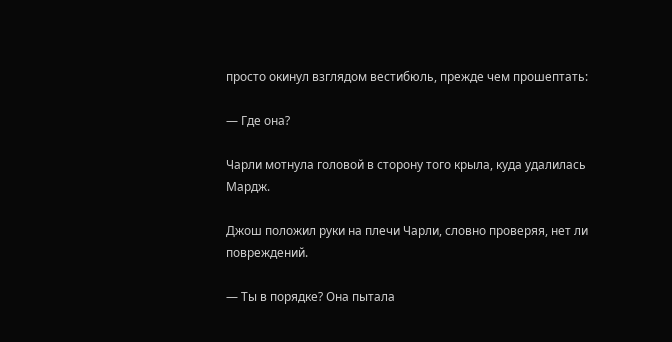просто окинул взглядом вестибюль, прежде чем прошептать:

— Где она?

Чарли мотнула головой в сторону того крыла, куда удалилась Мардж.

Джош положил руки на плечи Чарли, словно проверяя, нет ли повреждений.

— Ты в порядке? Она пытала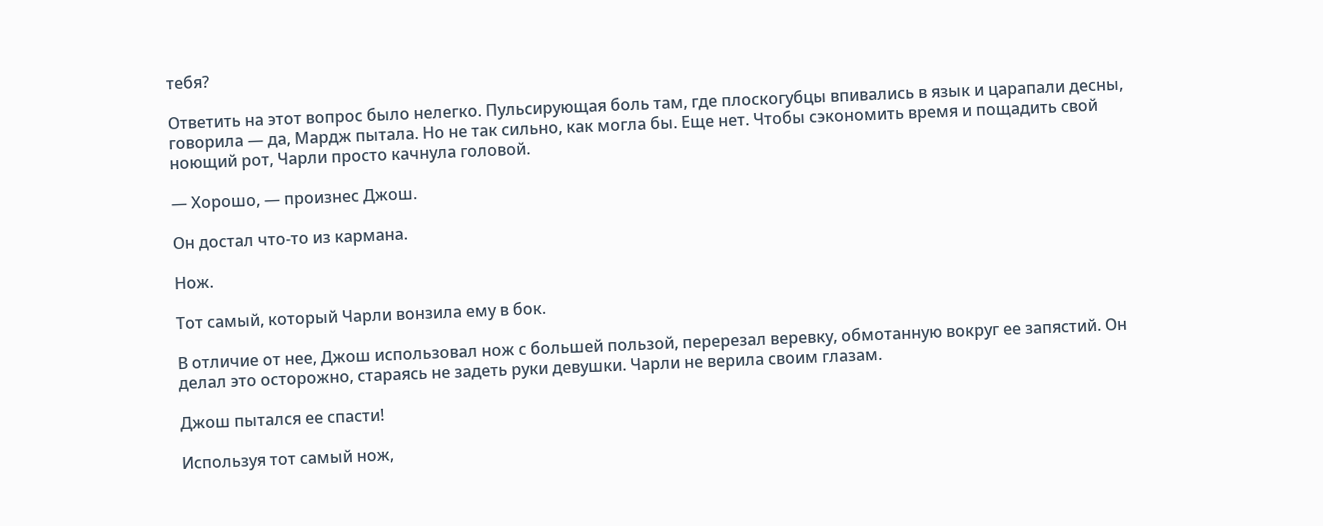тебя?

Ответить на этот вопрос было нелегко. Пульсирующая боль там, где плоскогубцы впивались в язык и царапали десны, говорила — да, Мардж пытала. Но не так сильно, как могла бы. Еще нет. Чтобы сэкономить время и пощадить свой ноющий рот, Чарли просто качнула головой.

— Хорошо, — произнес Джош.

Он достал что-то из кармана.

Нож.

Тот самый, который Чарли вонзила ему в бок.

В отличие от нее, Джош использовал нож с большей пользой, перерезал веревку, обмотанную вокруг ее запястий. Он делал это осторожно, стараясь не задеть руки девушки. Чарли не верила своим глазам.

Джош пытался ее спасти!

Используя тот самый нож,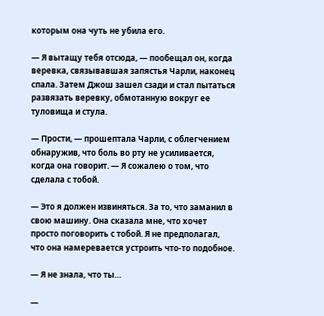которым она чуть не убила его.

— Я вытащу тебя отсюда, — пообещал он, когда веревка, связывавшая запястья Чарли, наконец спала. Затем Джош зашел сзади и стал пытаться развязать веревку, обмотанную вокруг ее туловища и стула.

— Прости, — прошептала Чарли, с облегчением обнаружив, что боль во рту не усиливается, когда она говорит. — Я сожалею о том, что сделала с тобой.

— Это я должен извиняться. За то, что заманил в свою машину. Она сказала мне, что хочет просто поговорить с тобой. Я не предполагал, что она намеревается устроить что-то подобное.

— Я не знала, что ты…

—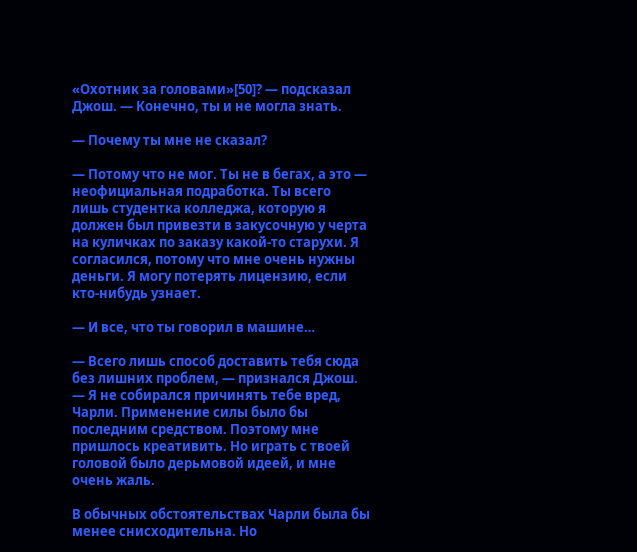«Охотник за головами»[50]? — подсказал Джош. — Конечно, ты и не могла знать.

— Почему ты мне не сказал?

— Потому что не мог. Ты не в бегах, а это — неофициальная подработка. Ты всего лишь студентка колледжа, которую я должен был привезти в закусочную у черта на куличках по заказу какой-то старухи. Я согласился, потому что мне очень нужны деньги. Я могу потерять лицензию, если кто-нибудь узнает.

— И все, что ты говорил в машине…

— Всего лишь способ доставить тебя сюда без лишних проблем, — признался Джош. — Я не собирался причинять тебе вред, Чарли. Применение силы было бы последним средством. Поэтому мне пришлось креативить. Но играть с твоей головой было дерьмовой идеей, и мне очень жаль.

В обычных обстоятельствах Чарли была бы менее снисходительна. Но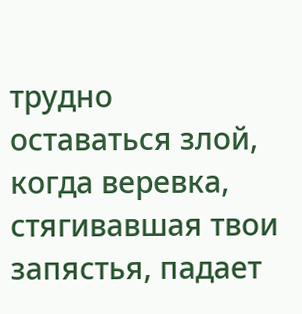трудно оставаться злой, когда веревка, стягивавшая твои запястья, падает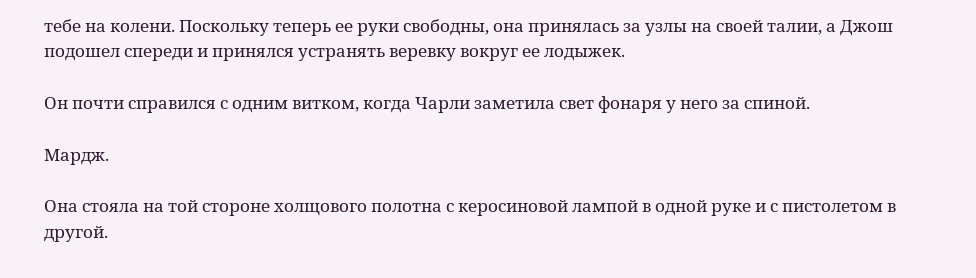тебе на колени. Поскольку теперь ее руки свободны, она принялась за узлы на своей талии, а Джош подошел спереди и принялся устранять веревку вокруг ее лодыжек.

Он почти справился с одним витком, когда Чарли заметила свет фонаря у него за спиной.

Мардж.

Она стояла на той стороне холщового полотна с керосиновой лампой в одной руке и с пистолетом в другой.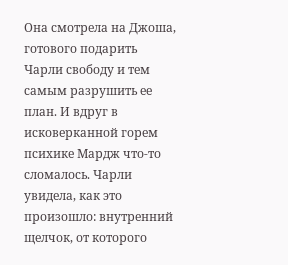Она смотрела на Джоша, готового подарить Чарли свободу и тем самым разрушить ее план. И вдруг в исковерканной горем психике Мардж что-то сломалось. Чарли увидела, как это произошло: внутренний щелчок, от которого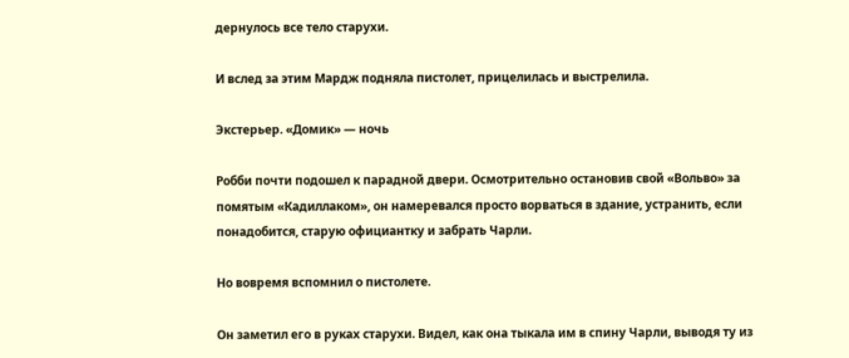дернулось все тело старухи.

И вслед за этим Мардж подняла пистолет, прицелилась и выстрелила.

Экстерьер. «Домик» — ночь

Робби почти подошел к парадной двери. Осмотрительно остановив свой «Вольво» за помятым «Кадиллаком», он намеревался просто ворваться в здание, устранить, если понадобится, старую официантку и забрать Чарли.

Но вовремя вспомнил о пистолете.

Он заметил его в руках старухи. Видел, как она тыкала им в спину Чарли, выводя ту из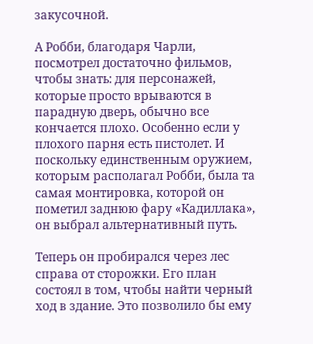закусочной.

А Робби, благодаря Чарли, посмотрел достаточно фильмов, чтобы знать: для персонажей, которые просто врываются в парадную дверь, обычно все кончается плохо. Особенно если у плохого парня есть пистолет. И поскольку единственным оружием, которым располагал Робби, была та самая монтировка, которой он пометил заднюю фару «Кадиллака», он выбрал альтернативный путь.

Теперь он пробирался через лес справа от сторожки. Его план состоял в том, чтобы найти черный ход в здание. Это позволило бы ему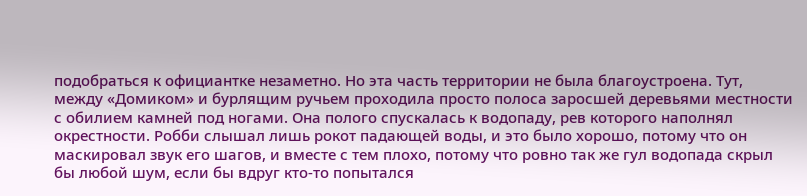подобраться к официантке незаметно. Но эта часть территории не была благоустроена. Тут, между «Домиком» и бурлящим ручьем проходила просто полоса заросшей деревьями местности с обилием камней под ногами. Она полого спускалась к водопаду, рев которого наполнял окрестности. Робби слышал лишь рокот падающей воды, и это было хорошо, потому что он маскировал звук его шагов, и вместе с тем плохо, потому что ровно так же гул водопада скрыл бы любой шум, если бы вдруг кто-то попытался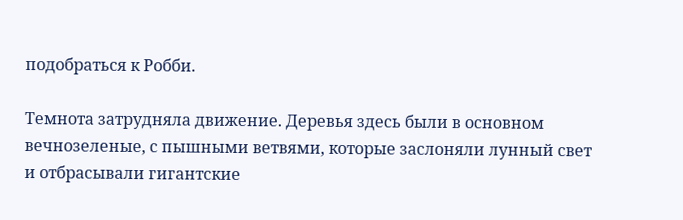подобраться к Робби.

Темнота затрудняла движение. Деревья здесь были в основном вечнозеленые, с пышными ветвями, которые заслоняли лунный свет и отбрасывали гигантские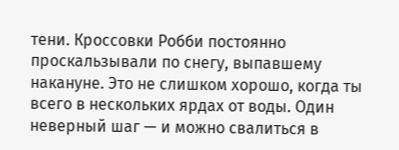тени. Кроссовки Робби постоянно проскальзывали по снегу, выпавшему накануне. Это не слишком хорошо, когда ты всего в нескольких ярдах от воды. Один неверный шаг — и можно свалиться в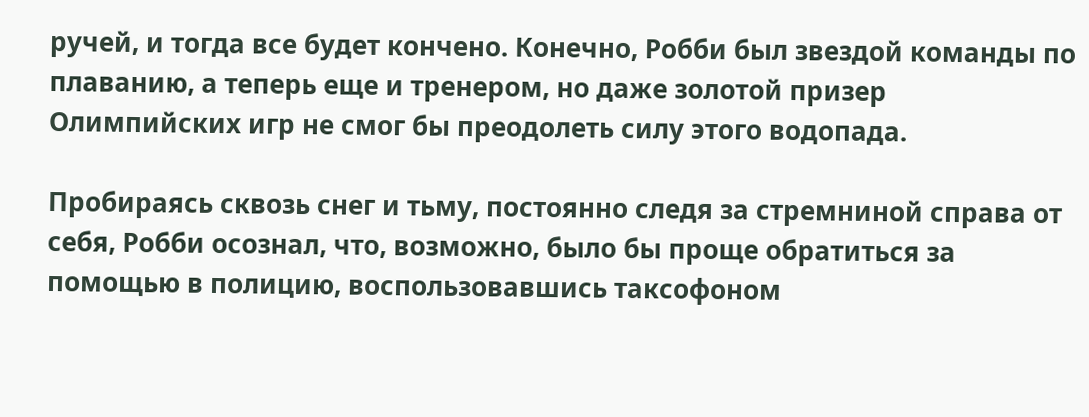ручей, и тогда все будет кончено. Конечно, Робби был звездой команды по плаванию, а теперь еще и тренером, но даже золотой призер Олимпийских игр не смог бы преодолеть силу этого водопада.

Пробираясь сквозь снег и тьму, постоянно следя за стремниной справа от себя, Робби осознал, что, возможно, было бы проще обратиться за помощью в полицию, воспользовавшись таксофоном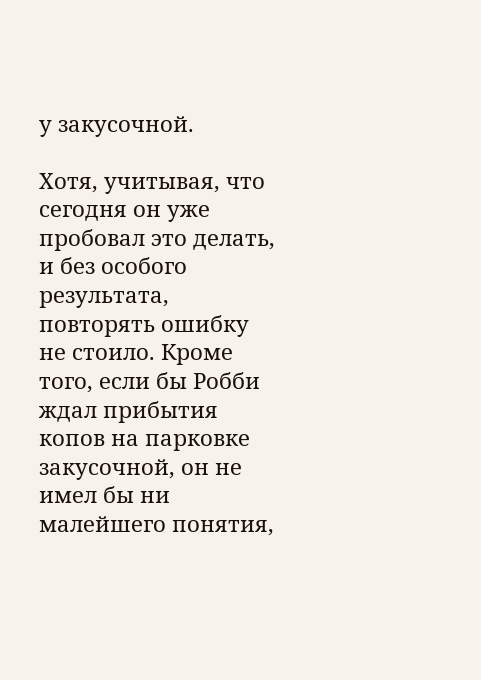у закусочной.

Хотя, учитывая, что сегодня он уже пробовал это делать, и без особого результата, повторять ошибку не стоило. Кроме того, если бы Робби ждал прибытия копов на парковке закусочной, он не имел бы ни малейшего понятия,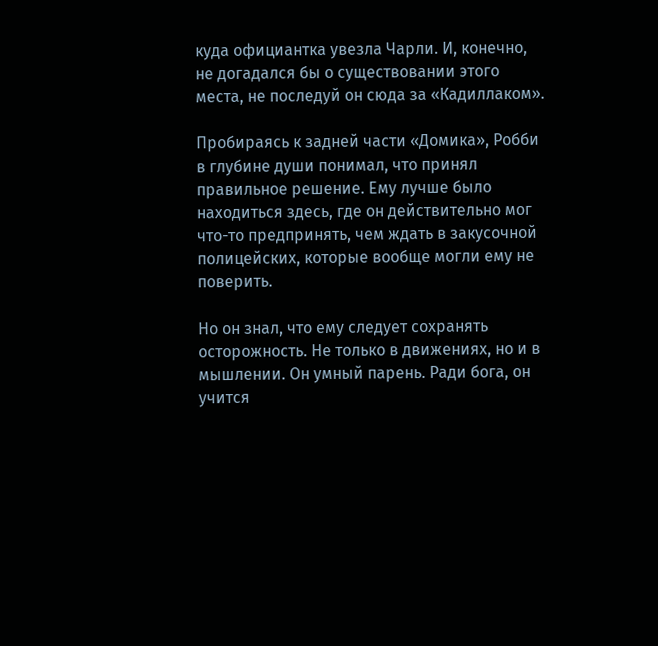куда официантка увезла Чарли. И, конечно, не догадался бы о существовании этого места, не последуй он сюда за «Кадиллаком».

Пробираясь к задней части «Домика», Робби в глубине души понимал, что принял правильное решение. Ему лучше было находиться здесь, где он действительно мог что-то предпринять, чем ждать в закусочной полицейских, которые вообще могли ему не поверить.

Но он знал, что ему следует сохранять осторожность. Не только в движениях, но и в мышлении. Он умный парень. Ради бога, он учится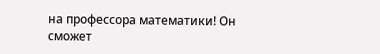на профессора математики! Он сможет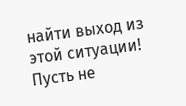найти выход из этой ситуации! Пусть не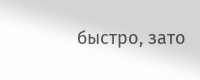быстро, зато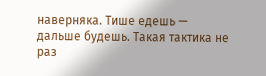наверняка. Тише едешь — дальше будешь. Такая тактика не раз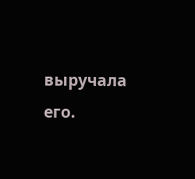выручала его.